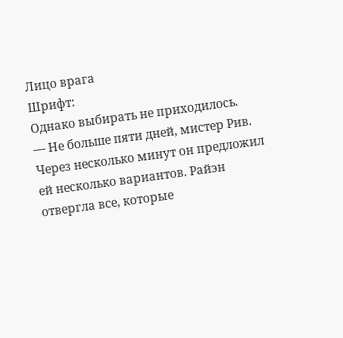Лицо врага
Шрифт:
Однако выбирать не приходилось.
— Не больше пяти дней, мистер Рив.
Через несколько минут он предложил ей несколько вариантов. Райэн отвергла все, которые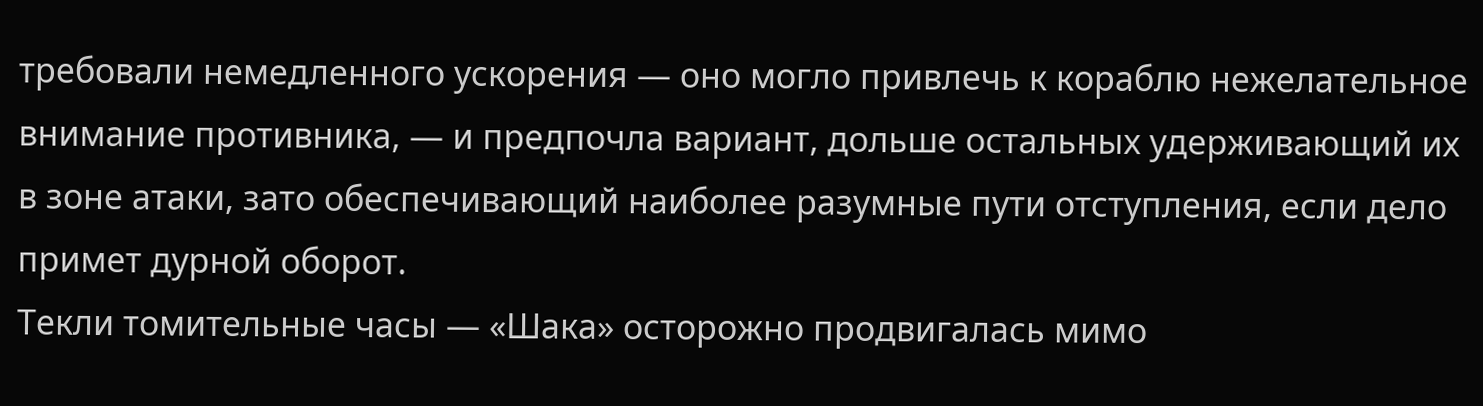требовали немедленного ускорения — оно могло привлечь к кораблю нежелательное внимание противника, — и предпочла вариант, дольше остальных удерживающий их в зоне атаки, зато обеспечивающий наиболее разумные пути отступления, если дело примет дурной оборот.
Текли томительные часы — «Шака» осторожно продвигалась мимо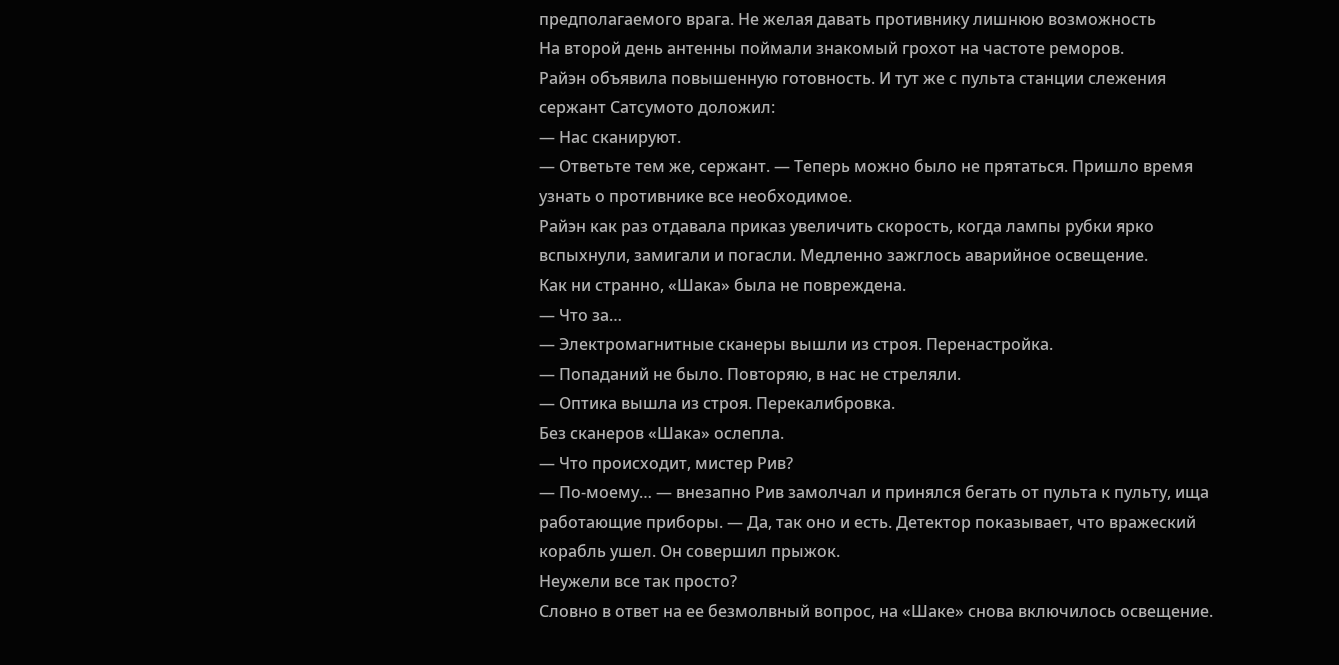предполагаемого врага. Не желая давать противнику лишнюю возможность
На второй день антенны поймали знакомый грохот на частоте реморов.
Райэн объявила повышенную готовность. И тут же с пульта станции слежения сержант Сатсумото доложил:
— Нас сканируют.
— Ответьте тем же, сержант. — Теперь можно было не прятаться. Пришло время узнать о противнике все необходимое.
Райэн как раз отдавала приказ увеличить скорость, когда лампы рубки ярко вспыхнули, замигали и погасли. Медленно зажглось аварийное освещение.
Как ни странно, «Шака» была не повреждена.
— Что за…
— Электромагнитные сканеры вышли из строя. Перенастройка.
— Попаданий не было. Повторяю, в нас не стреляли.
— Оптика вышла из строя. Перекалибровка.
Без сканеров «Шака» ослепла.
— Что происходит, мистер Рив?
— По-моему… — внезапно Рив замолчал и принялся бегать от пульта к пульту, ища работающие приборы. — Да, так оно и есть. Детектор показывает, что вражеский корабль ушел. Он совершил прыжок.
Неужели все так просто?
Словно в ответ на ее безмолвный вопрос, на «Шаке» снова включилось освещение.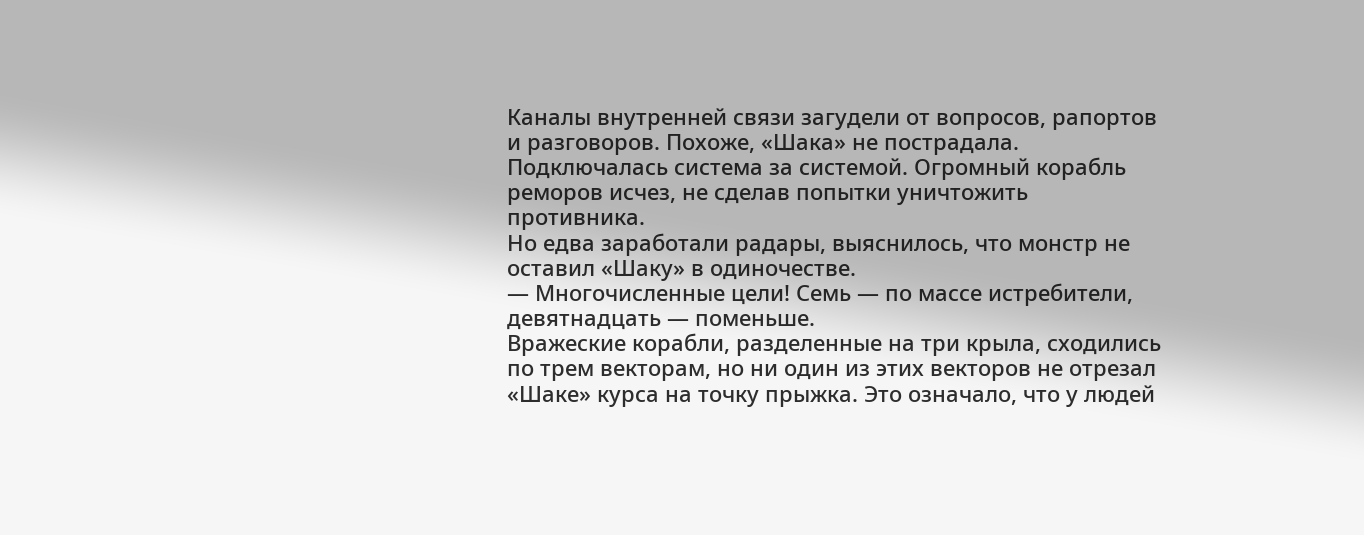Каналы внутренней связи загудели от вопросов, рапортов и разговоров. Похоже, «Шака» не пострадала. Подключалась система за системой. Огромный корабль реморов исчез, не сделав попытки уничтожить противника.
Но едва заработали радары, выяснилось, что монстр не оставил «Шаку» в одиночестве.
— Многочисленные цели! Семь — по массе истребители, девятнадцать — поменьше.
Вражеские корабли, разделенные на три крыла, сходились по трем векторам, но ни один из этих векторов не отрезал «Шаке» курса на точку прыжка. Это означало, что у людей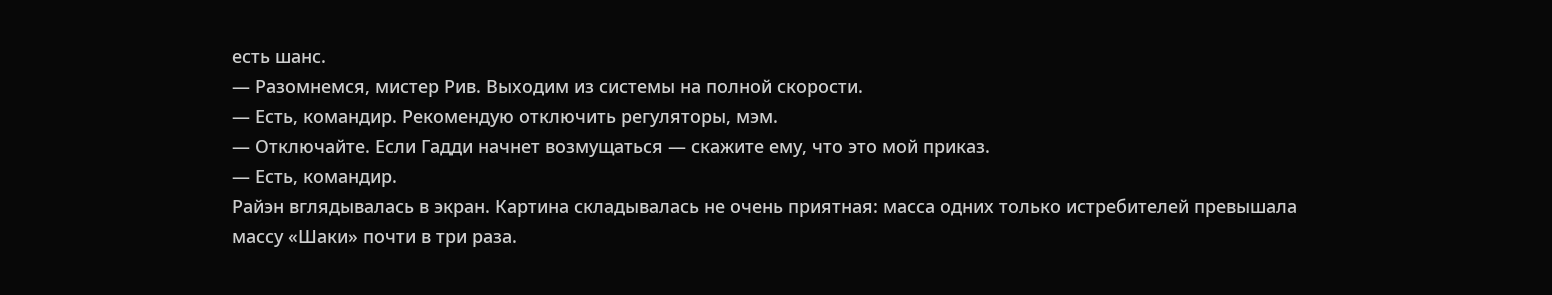есть шанс.
— Разомнемся, мистер Рив. Выходим из системы на полной скорости.
— Есть, командир. Рекомендую отключить регуляторы, мэм.
— Отключайте. Если Гадди начнет возмущаться — скажите ему, что это мой приказ.
— Есть, командир.
Райэн вглядывалась в экран. Картина складывалась не очень приятная: масса одних только истребителей превышала массу «Шаки» почти в три раза.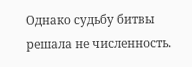Однако судьбу битвы решала не численность.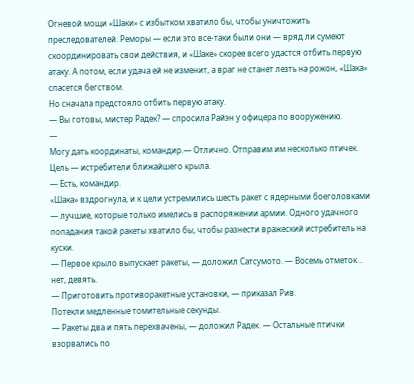Огневой мощи «Шаки» с избытком хватило бы, чтобы уничтожить преследователей. Реморы — если это все-таки были они — вряд ли сумеют скоординировать свои действия, и «Шаке» скорее всего удастся отбить первую атаку. А потом, если удача ей не изменит, а враг не станет лезть на рожон, «Шака» спасется бегством.
Но сначала предстояло отбить первую атаку.
— Вы готовы, мистер Радек? — спросила Райэн у офицера по вооружению.
—
Могу дать координаты, командир.— Отлично. Отправим им несколько птичек. Цель — истребители ближайшего крыла.
— Есть, командир.
«Шака» вздрогнула, и к цели устремились шесть ракет с ядерными боеголовками — лучшие, которые только имелись в распоряжении армии. Одного удачного попадания такой ракеты хватило бы, чтобы разнести вражеский истребитель на куски.
— Первое крыло выпускает ракеты, — доложил Сатсумото. — Восемь отметок… нет, девять.
— Приготовить противоракетные установки, — приказал Рив.
Потекли медленные томительные секунды.
— Ракеты два и пять перехвачены, — доложил Радек. — Остальные птички взорвались по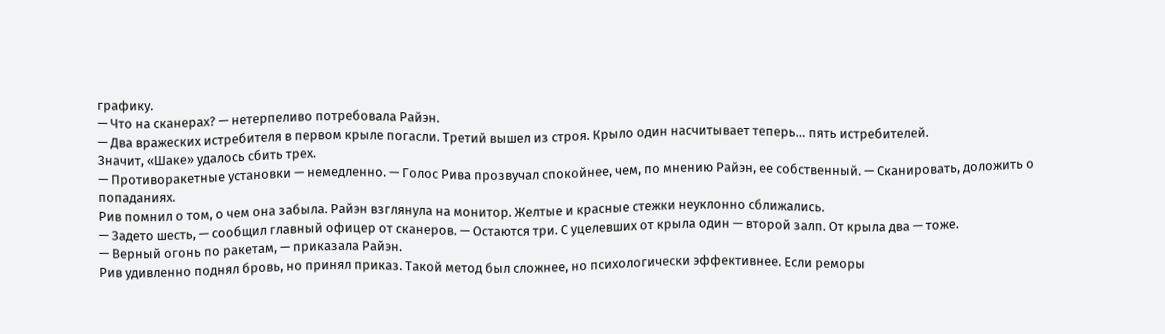графику.
— Что на сканерах? — нетерпеливо потребовала Райэн.
— Два вражеских истребителя в первом крыле погасли. Третий вышел из строя. Крыло один насчитывает теперь… пять истребителей.
Значит, «Шаке» удалось сбить трех.
— Противоракетные установки — немедленно. — Голос Рива прозвучал спокойнее, чем, по мнению Райэн, ее собственный. — Сканировать, доложить о попаданиях.
Рив помнил о том, о чем она забыла. Райэн взглянула на монитор. Желтые и красные стежки неуклонно сближались.
— Задето шесть, — сообщил главный офицер от сканеров. — Остаются три. С уцелевших от крыла один — второй залп. От крыла два — тоже.
— Верный огонь по ракетам, — приказала Райэн.
Рив удивленно поднял бровь, но принял приказ. Такой метод был сложнее, но психологически эффективнее. Если реморы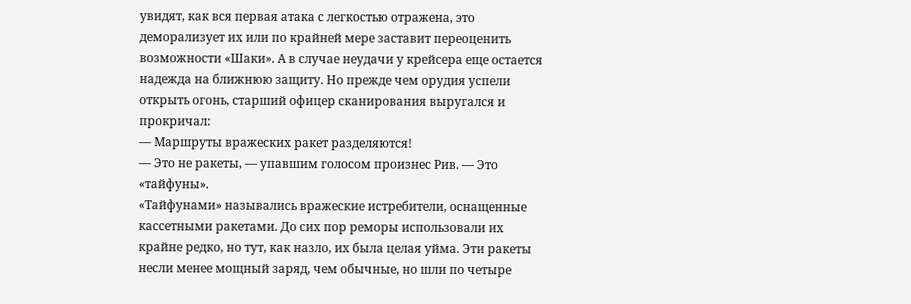увидят, как вся первая атака с легкостью отражена, это деморализует их или по крайней мере заставит переоценить возможности «Шаки». А в случае неудачи у крейсера еще остается надежда на ближнюю защиту. Но прежде чем орудия успели открыть огонь, старший офицер сканирования выругался и прокричал:
— Маршруты вражеских ракет разделяются!
— Это не ракеты, — упавшим голосом произнес Рив. — Это «тайфуны».
«Тайфунами» назывались вражеские истребители, оснащенные кассетными ракетами. До сих пор реморы использовали их крайне редко, но тут, как назло, их была целая уйма. Эти ракеты несли менее мощный заряд, чем обычные, но шли по четыре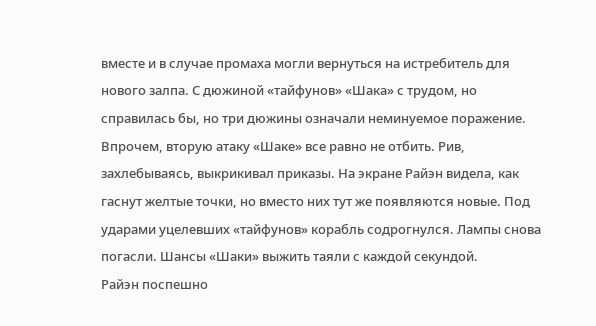вместе и в случае промаха могли вернуться на истребитель для нового залпа. С дюжиной «тайфунов» «Шака» с трудом, но справилась бы, но три дюжины означали неминуемое поражение.
Впрочем, вторую атаку «Шаке» все равно не отбить. Рив, захлебываясь, выкрикивал приказы. На экране Райэн видела, как гаснут желтые точки, но вместо них тут же появляются новые. Под ударами уцелевших «тайфунов» корабль содрогнулся. Лампы снова погасли. Шансы «Шаки» выжить таяли с каждой секундой.
Райэн поспешно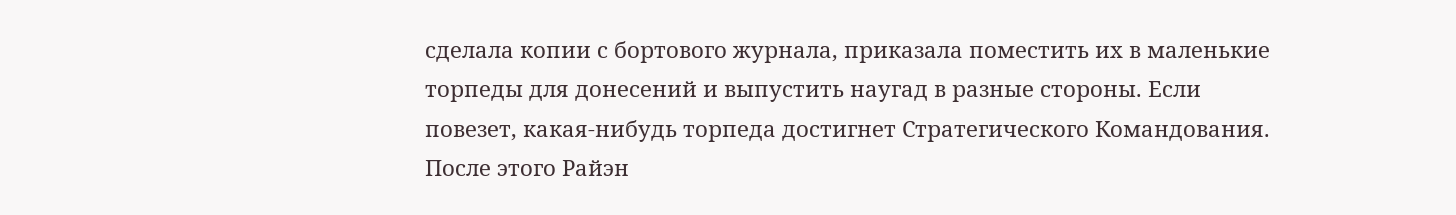сделала копии с бортового журнала, приказала поместить их в маленькие торпеды для донесений и выпустить наугад в разные стороны. Если повезет, какая-нибудь торпеда достигнет Стратегического Командования. После этого Райэн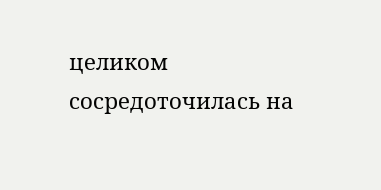целиком сосредоточилась на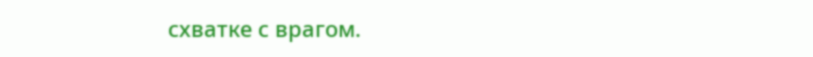схватке с врагом.